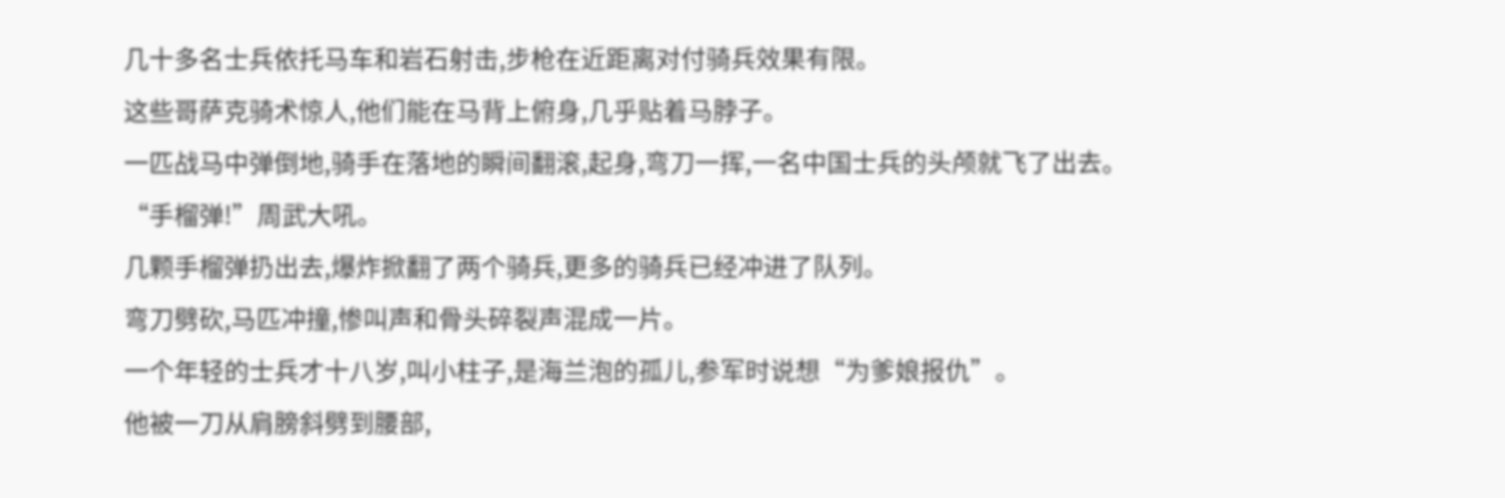几十多名士兵依托马车和岩石射击,步枪在近距离对付骑兵效果有限。
这些哥萨克骑术惊人,他们能在马背上俯身,几乎贴着马脖子。
一匹战马中弹倒地,骑手在落地的瞬间翻滚,起身,弯刀一挥,一名中国士兵的头颅就飞了出去。
“手榴弹!”周武大吼。
几颗手榴弹扔出去,爆炸掀翻了两个骑兵,更多的骑兵已经冲进了队列。
弯刀劈砍,马匹冲撞,惨叫声和骨头碎裂声混成一片。
一个年轻的士兵才十八岁,叫小柱子,是海兰泡的孤儿,参军时说想“为爹娘报仇”。
他被一刀从肩膀斜劈到腰部,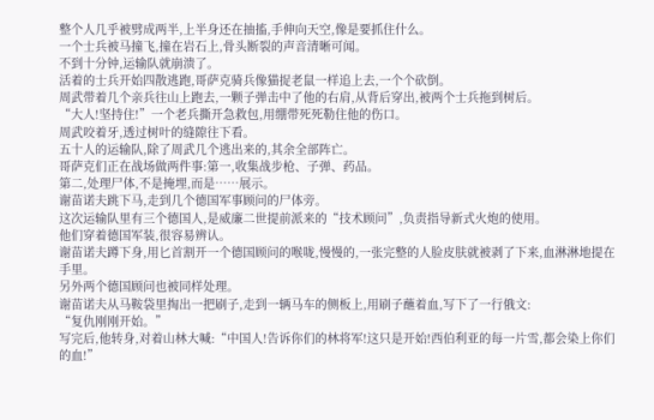整个人几乎被劈成两半,上半身还在抽搐,手伸向天空,像是要抓住什么。
一个士兵被马撞飞,撞在岩石上,骨头断裂的声音清晰可闻。
不到十分钟,运输队就崩溃了。
活着的士兵开始四散逃跑,哥萨克骑兵像猫捉老鼠一样追上去,一个个砍倒。
周武带着几个亲兵往山上跑去,一颗子弹击中了他的右肩,从背后穿出,被两个士兵拖到树后。
“大人!坚持住!”一个老兵撕开急救包,用绷带死死勒住他的伤口。
周武咬着牙,透过树叶的缝隙往下看。
五十人的运输队,除了周武几个逃出来的,其余全部阵亡。
哥萨克们正在战场做两件事:第一,收集战步枪、子弹、药品。
第二,处理尸体,不是掩埋,而是……展示。
谢苗诺夫跳下马,走到几个德国军事顾问的尸体旁。
这次运输队里有三个德国人,是威廉二世提前派来的“技术顾问”,负责指导新式火炮的使用。
他们穿着德国军装,很容易辨认。
谢苗诺夫蹲下身,用匕首割开一个德国顾问的喉咙,慢慢的,一张完整的人脸皮肤就被剥了下来,血淋淋地提在手里。
另外两个德国顾问也被同样处理。
谢苗诺夫从马鞍袋里掏出一把刷子,走到一辆马车的侧板上,用刷子蘸着血,写下了一行俄文:
“复仇刚刚开始。”
写完后,他转身,对着山林大喊:“中国人!告诉你们的林将军!这只是开始!西伯利亚的每一片雪,都会染上你们的血!”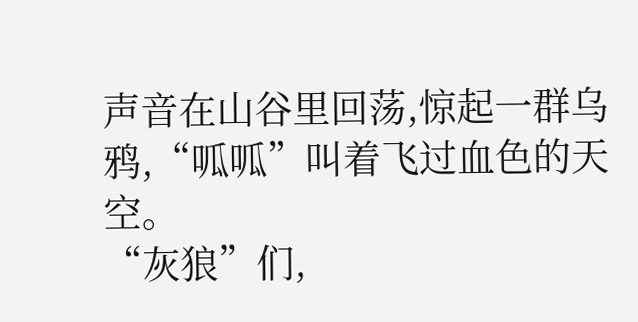声音在山谷里回荡,惊起一群乌鸦,“呱呱”叫着飞过血色的天空。
“灰狼”们,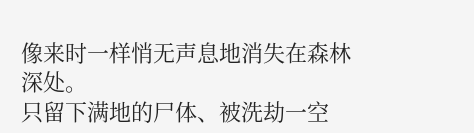像来时一样悄无声息地消失在森林深处。
只留下满地的尸体、被洗劫一空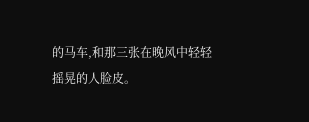的马车,和那三张在晚风中轻轻摇晃的人脸皮。